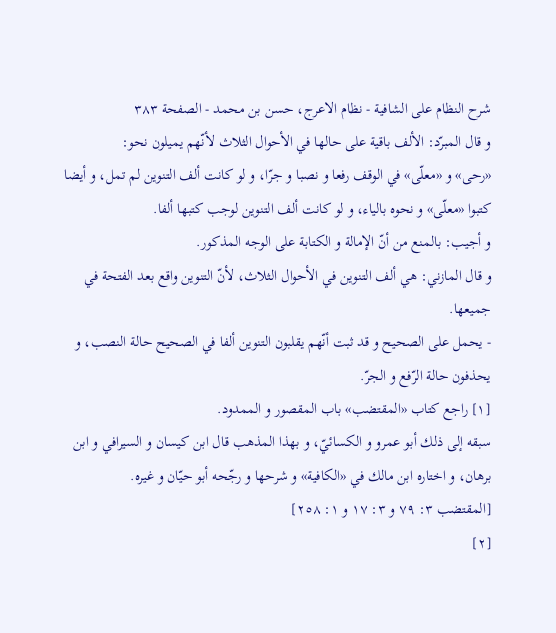شرح النظام على الشافية - نظام الاعرج، حسن بن محمد - الصفحة ٣٨٣
و قال المبرّد: الألف باقية على حالها في الأحوال الثلاث لأنّهم يميلون نحو:
«رحى» و «معلّى» في الوقف رفعا و نصبا و جرّا، و لو كانت ألف التنوين لم تمل، و أيضا كتبوا «معلّى» و نحوه بالياء، و لو كانت ألف التنوين لوجب كتبها ألفا.
و أجيب: بالمنع من أنّ الإمالة و الكتابة على الوجه المذكور.
و قال المازني: هي ألف التنوين في الأحوال الثلاث، لأنّ التنوين واقع بعد الفتحة في جميعها.
- يحمل على الصحيح و قد ثبت أنّهم يقلبون التنوين ألفا في الصحيح حالة النصب، و يحذفون حالة الرّفع و الجرّ.
[١] راجع كتاب «المقتضب» باب المقصور و الممدود.
سبقه إلى ذلك أبو عمرو و الكسائيّ، و بهذا المذهب قال ابن كيسان و السيرافي و ابن برهان، و اختاره ابن مالك في «الكافية» و شرحها و رجّحه أبو حيّان و غيره.
[المقتضب ٣: ٧٩ و ٣: ١٧ و ١: ٢٥٨]
[٢]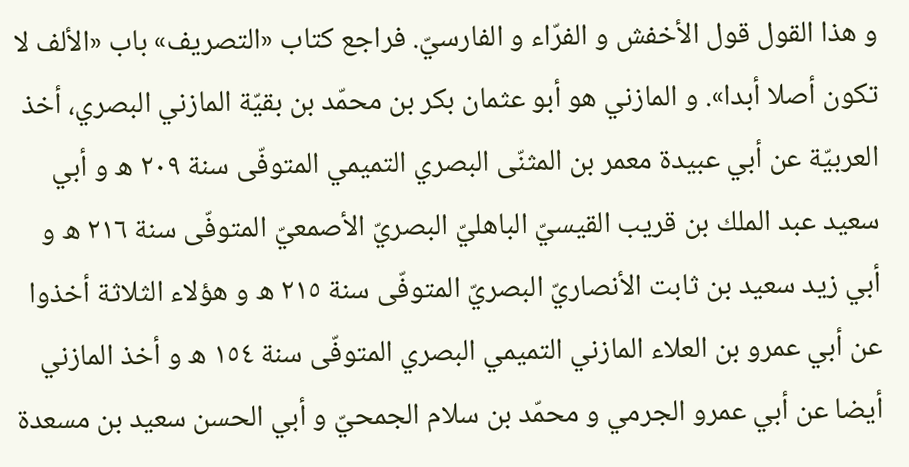و هذا القول قول الأخفش و الفرّاء و الفارسيّ. فراجع كتاب «التصريف» باب «الألف لا تكون أصلا أبدا». و المازني هو أبو عثمان بكر بن محمّد بن بقيّة المازني البصري، أخذ العربيّة عن أبي عبيدة معمر بن المثنّى البصري التميمي المتوفّى سنة ٢٠٩ ه و أبي سعيد عبد الملك بن قريب القيسيّ الباهليّ البصريّ الأصمعيّ المتوفّى سنة ٢١٦ ه و أبي زيد سعيد بن ثابت الأنصاريّ البصريّ المتوفّى سنة ٢١٥ ه و هؤلاء الثلاثة أخذوا عن أبي عمرو بن العلاء المازني التميمي البصري المتوفّى سنة ١٥٤ ه و أخذ المازني أيضا عن أبي عمرو الجرمي و محمّد بن سلام الجمحيّ و أبي الحسن سعيد بن مسعدة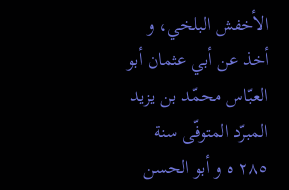الأخفش البلخي، و أخذ عن أبي عثمان أبو العبّاس محمّد بن يزيد المبرّد المتوفّى سنة ٢٨٥ ه و أبو الحسن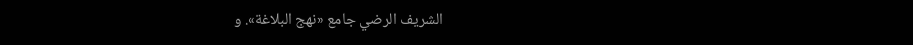الشريف الرضي جامع «نهج البلاغة». و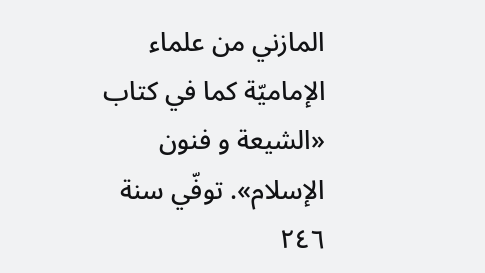المازني من علماء الإماميّة كما في كتاب «الشيعة و فنون الإسلام». توفّي سنة ٢٤٦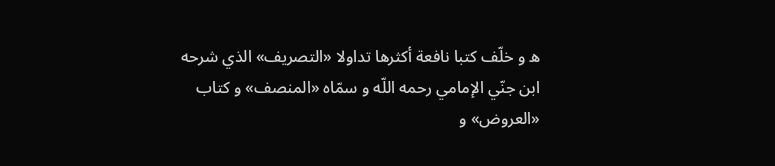ه و خلّف كتبا نافعة أكثرها تداولا «التصريف» الذي شرحه ابن جنّي الإمامي رحمه اللّه و سمّاه «المنصف» و كتاب «العروض» و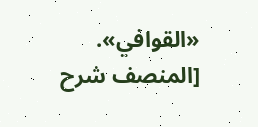«القوافي».
[المنصف شرح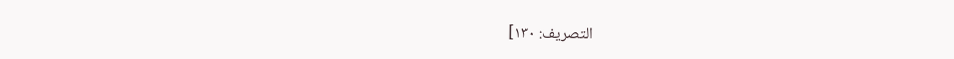التصريف: ١٣٠]